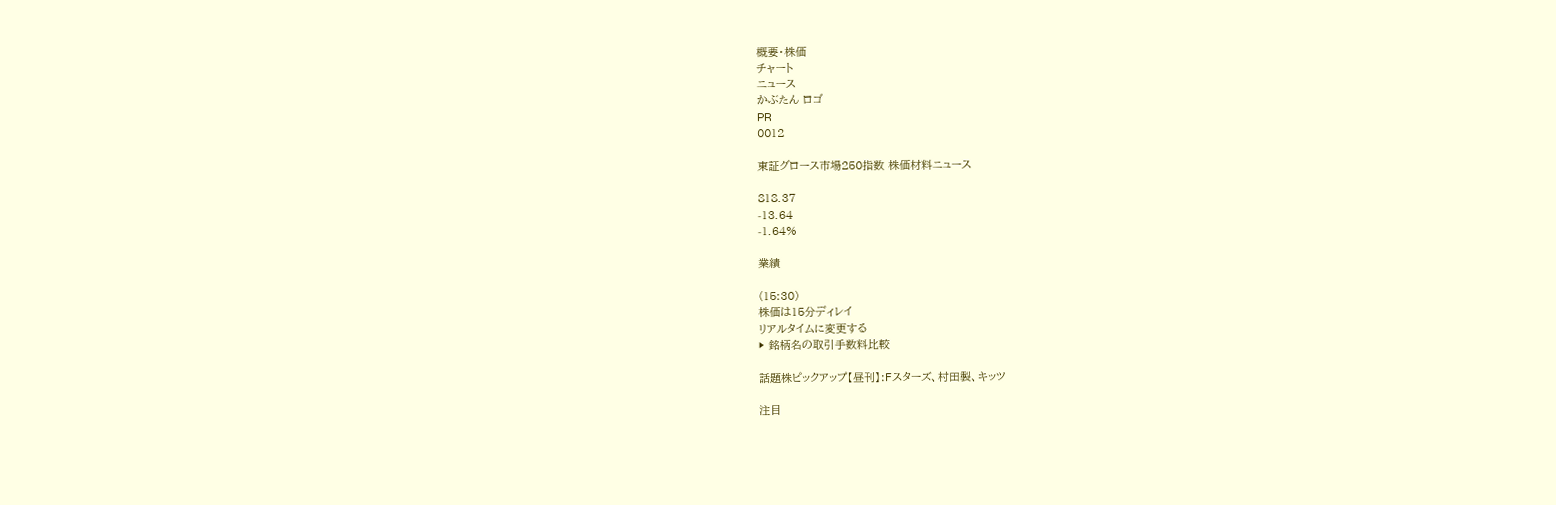概要・株価
チャート
ニュース
かぶたん ロゴ
PR
0012

東証グロース市場250指数 株価材料ニュース

818.37
-13.64
-1.64%

業績

(15:30)
株価は15分ディレイ
リアルタイムに変更する
▶ 銘柄名の取引手数料比較

話題株ピックアップ【昼刊】:Fスターズ、村田製、キッツ

注目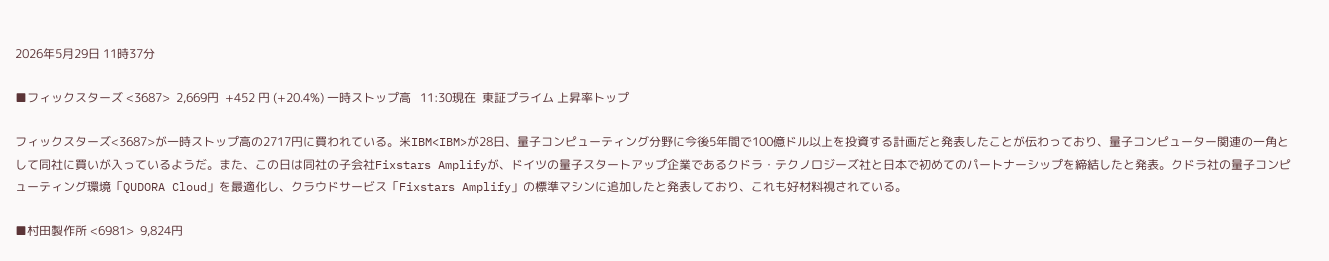2026年5月29日 11時37分

■フィックスターズ <3687>  2,669円  +452 円 (+20.4%) 一時ストップ高   11:30現在  東証プライム 上昇率トップ

フィックスターズ<3687>が一時ストップ高の2717円に買われている。米IBM<IBM>が28日、量子コンピューティング分野に今後5年間で100億ドル以上を投資する計画だと発表したことが伝わっており、量子コンピューター関連の一角として同社に買いが入っているようだ。また、この日は同社の子会社Fixstars Amplifyが、ドイツの量子スタートアップ企業であるクドラ・テクノロジーズ社と日本で初めてのパートナーシップを締結したと発表。クドラ社の量子コンピューティング環境「QUDORA Cloud」を最適化し、クラウドサービス「Fixstars Amplify」の標準マシンに追加したと発表しており、これも好材料視されている。

■村田製作所 <6981>  9,824円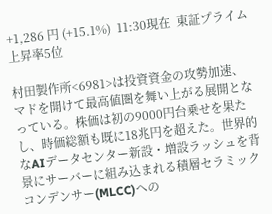+1,286 円 (+15.1%)  11:30現在  東証プライム 上昇率5位

村田製作所<6981>は投資資金の攻勢加速、マドを開けて最高値圏を舞い上がる展開となっている。株価は初の9000円台乗せを果たし、時価総額も既に18兆円を超えた。世界的なAIデータセンター新設・増設ラッシュを背景にサーバーに組み込まれる積層セラミックコンデンサー(MLCC)への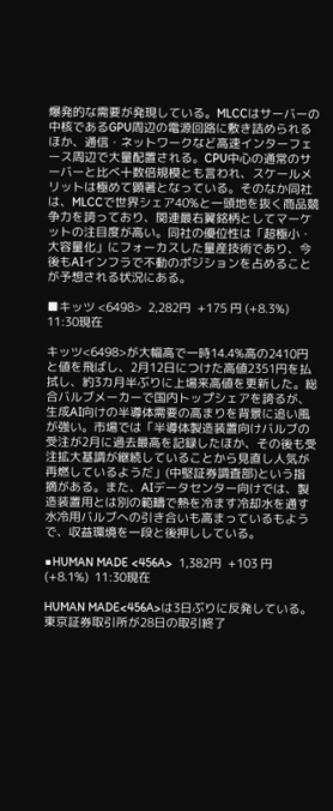爆発的な需要が発現している。MLCCはサーバーの中核であるGPU周辺の電源回路に敷き詰められるほか、通信・ネットワークなど高速インターフェース周辺で大量配置される。CPU中心の通常のサーバーと比べ十数倍規模とも言われ、スケールメリットは極めて顕著となっている。そのなか同社は、MLCCで世界シェア40%と一頭地を抜く商品競争力を誇っており、関連最右翼銘柄としてマーケットの注目度が高い。同社の優位性は「超極小・大容量化」にフォーカスした量産技術であり、今後もAIインフラで不動のポジションを占めることが予想される状況にある。

■キッツ <6498>  2,282円  +175 円 (+8.3%)  11:30現在

キッツ<6498>が大幅高で一時14.4%高の2410円と値を飛ばし、2月12日につけた高値2351円を払拭し、約3カ月半ぶりに上場来高値を更新した。総合バルブメーカーで国内トップシェアを誇るが、生成AI向けの半導体需要の高まりを背景に追い風が強い。市場では「半導体製造装置向けバルブの受注が2月に過去最高を記録したほか、その後も受注拡大基調が継続していることから見直し人気が再燃しているようだ」(中堅証券調査部)という指摘がある。また、AIデータセンター向けでは、製造装置用とは別の範疇で熱を冷ます冷却水を通す水冷用バルブへの引き合いも高まっているもようで、収益環境を一段と後押ししている。

■HUMAN MADE <456A>  1,382円  +103 円 (+8.1%)  11:30現在

HUMAN MADE<456A>は3日ぶりに反発している。東京証券取引所が28日の取引終了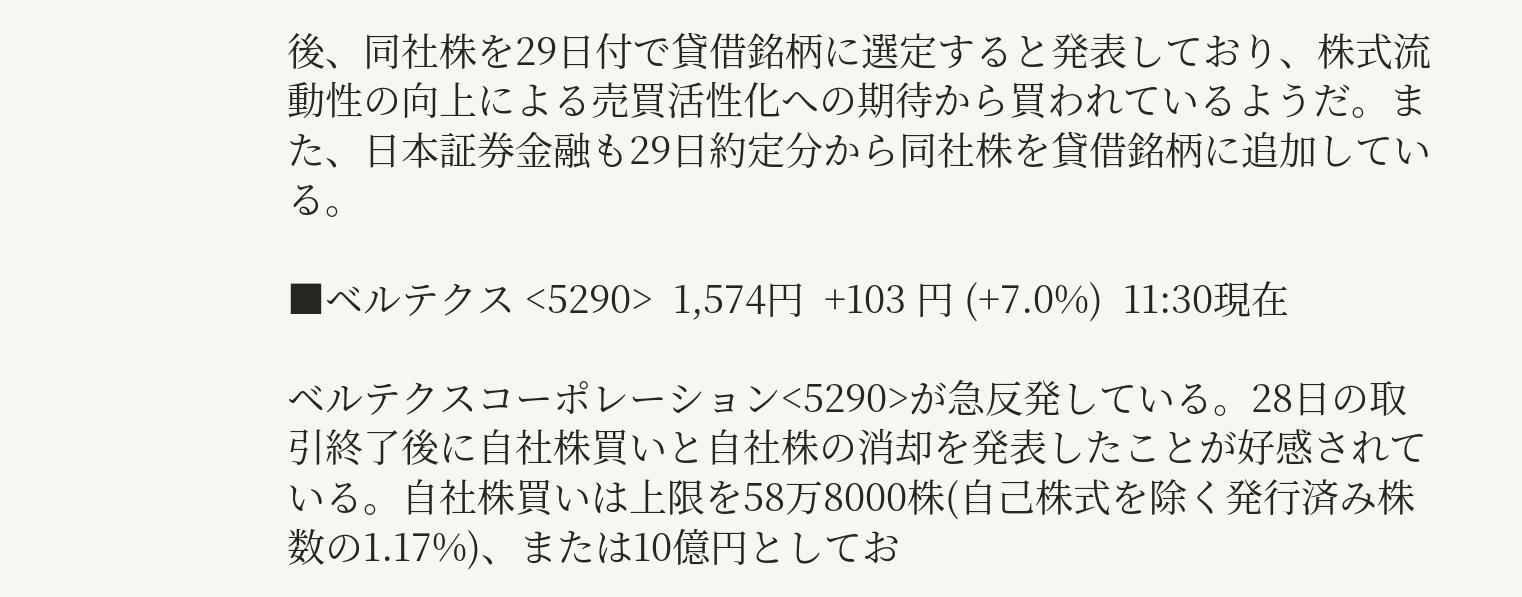後、同社株を29日付で貸借銘柄に選定すると発表しており、株式流動性の向上による売買活性化への期待から買われているようだ。また、日本証券金融も29日約定分から同社株を貸借銘柄に追加している。

■ベルテクス <5290>  1,574円  +103 円 (+7.0%)  11:30現在

ベルテクスコーポレーション<5290>が急反発している。28日の取引終了後に自社株買いと自社株の消却を発表したことが好感されている。自社株買いは上限を58万8000株(自己株式を除く発行済み株数の1.17%)、または10億円としてお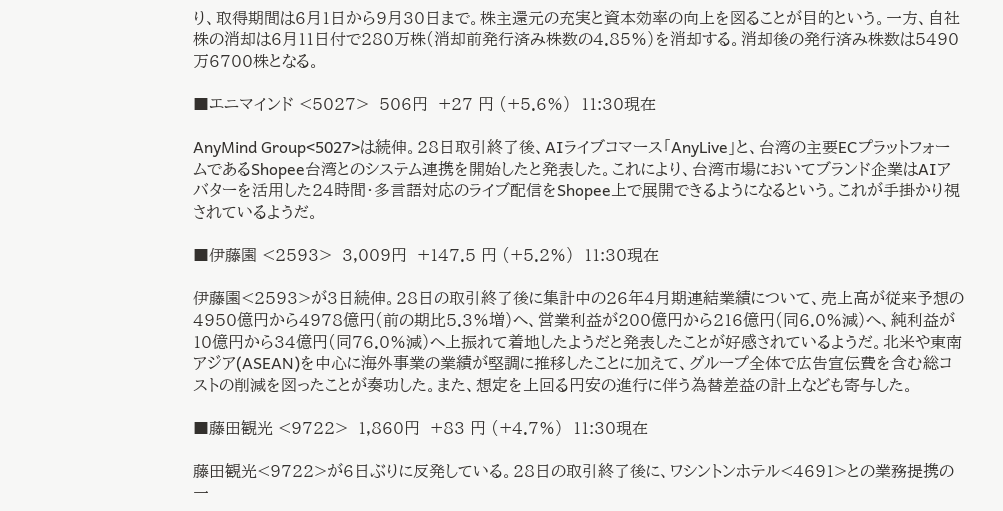り、取得期間は6月1日から9月30日まで。株主還元の充実と資本効率の向上を図ることが目的という。一方、自社株の消却は6月11日付で280万株(消却前発行済み株数の4.85%)を消却する。消却後の発行済み株数は5490万6700株となる。

■エニマインド <5027>  506円  +27 円 (+5.6%)  11:30現在

AnyMind Group<5027>は続伸。28日取引終了後、AIライブコマース「AnyLive」と、台湾の主要ECプラットフォームであるShopee台湾とのシステム連携を開始したと発表した。これにより、台湾市場においてブランド企業はAIアバターを活用した24時間・多言語対応のライブ配信をShopee上で展開できるようになるという。これが手掛かり視されているようだ。

■伊藤園 <2593>  3,009円  +147.5 円 (+5.2%)  11:30現在

伊藤園<2593>が3日続伸。28日の取引終了後に集計中の26年4月期連結業績について、売上高が従来予想の4950億円から4978億円(前の期比5.3%増)へ、営業利益が200億円から216億円(同6.0%減)へ、純利益が10億円から34億円(同76.0%減)へ上振れて着地したようだと発表したことが好感されているようだ。北米や東南アジア(ASEAN)を中心に海外事業の業績が堅調に推移したことに加えて、グループ全体で広告宣伝費を含む総コストの削減を図ったことが奏功した。また、想定を上回る円安の進行に伴う為替差益の計上なども寄与した。

■藤田観光 <9722>  1,860円  +83 円 (+4.7%)  11:30現在

藤田観光<9722>が6日ぶりに反発している。28日の取引終了後に、ワシントンホテル<4691>との業務提携の一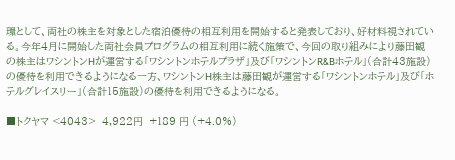環として、両社の株主を対象とした宿泊優待の相互利用を開始すると発表しており、好材料視されている。今年4月に開始した両社会員プログラムの相互利用に続く施策で、今回の取り組みにより藤田観の株主はワシントンHが運営する「ワシントンホテルプラザ」及び「ワシントンR&Bホテル」(合計43施設)の優待を利用できるようになる一方、ワシントンH株主は藤田観が運営する「ワシントンホテル」及び「ホテルグレイスリー」(合計15施設)の優待を利用できるようになる。

■トクヤマ <4043>  4,922円  +189 円 (+4.0%)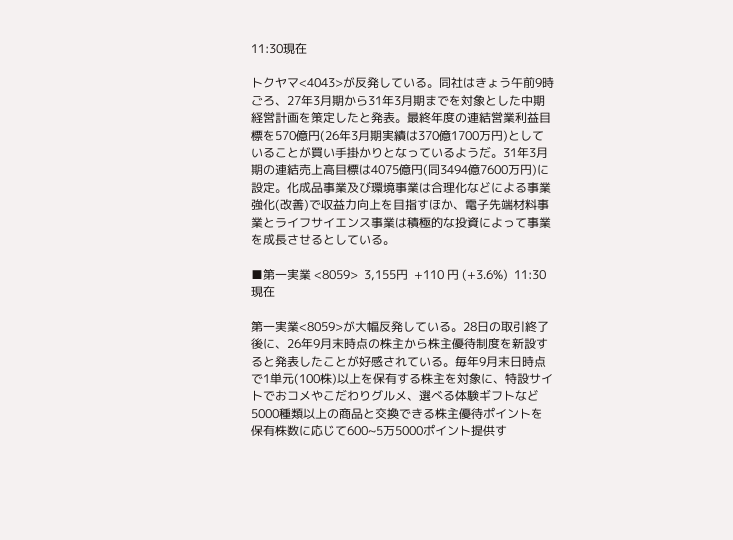11:30現在

トクヤマ<4043>が反発している。同社はきょう午前9時ごろ、27年3月期から31年3月期までを対象とした中期経営計画を策定したと発表。最終年度の連結営業利益目標を570億円(26年3月期実績は370億1700万円)としていることが買い手掛かりとなっているようだ。31年3月期の連結売上高目標は4075億円(同3494億7600万円)に設定。化成品事業及び環境事業は合理化などによる事業強化(改善)で収益力向上を目指すほか、電子先端材料事業とライフサイエンス事業は積極的な投資によって事業を成長させるとしている。

■第一実業 <8059>  3,155円  +110 円 (+3.6%)  11:30現在

第一実業<8059>が大幅反発している。28日の取引終了後に、26年9月末時点の株主から株主優待制度を新設すると発表したことが好感されている。毎年9月末日時点で1単元(100株)以上を保有する株主を対象に、特設サイトでおコメやこだわりグルメ、選べる体験ギフトなど5000種類以上の商品と交換できる株主優待ポイントを保有株数に応じて600~5万5000ポイント提供す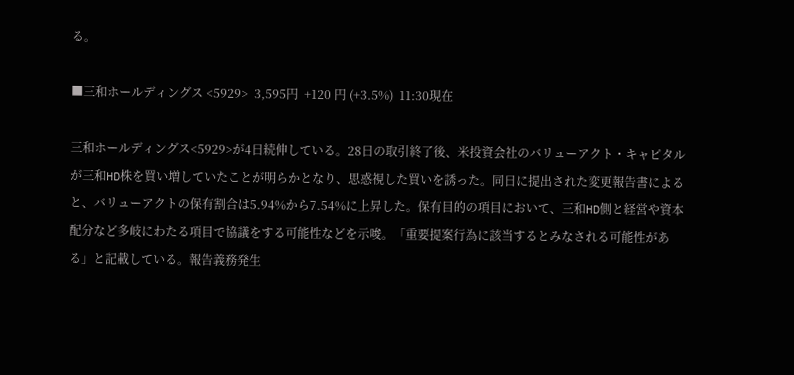る。

■三和ホールディングス <5929>  3,595円  +120 円 (+3.5%)  11:30現在

三和ホールディングス<5929>が4日続伸している。28日の取引終了後、米投資会社のバリューアクト・キャピタルが三和HD株を買い増していたことが明らかとなり、思惑視した買いを誘った。同日に提出された変更報告書によると、バリューアクトの保有割合は5.94%から7.54%に上昇した。保有目的の項目において、三和HD側と経営や資本配分など多岐にわたる項目で協議をする可能性などを示唆。「重要提案行為に該当するとみなされる可能性がある」と記載している。報告義務発生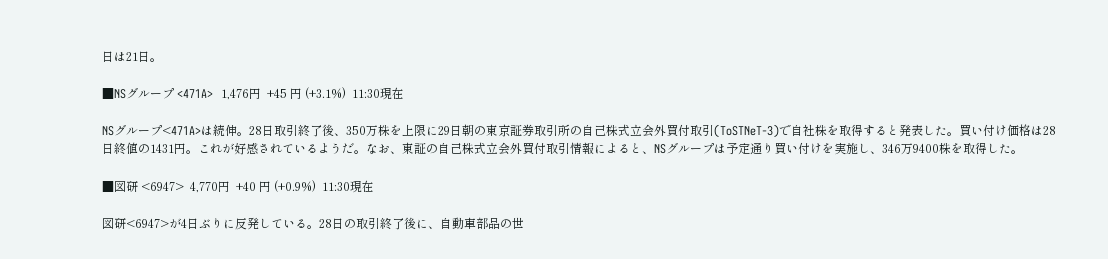日は21日。

■NSグループ <471A>  1,476円  +45 円 (+3.1%)  11:30現在

NSグループ<471A>は続伸。28日取引終了後、350万株を上限に29日朝の東京証券取引所の自己株式立会外買付取引(ToSTNeT-3)で自社株を取得すると発表した。買い付け価格は28日終値の1431円。これが好感されているようだ。なお、東証の自己株式立会外買付取引情報によると、NSグループは予定通り買い付けを実施し、346万9400株を取得した。

■図研 <6947>  4,770円  +40 円 (+0.9%)  11:30現在

図研<6947>が4日ぶりに反発している。28日の取引終了後に、自動車部品の世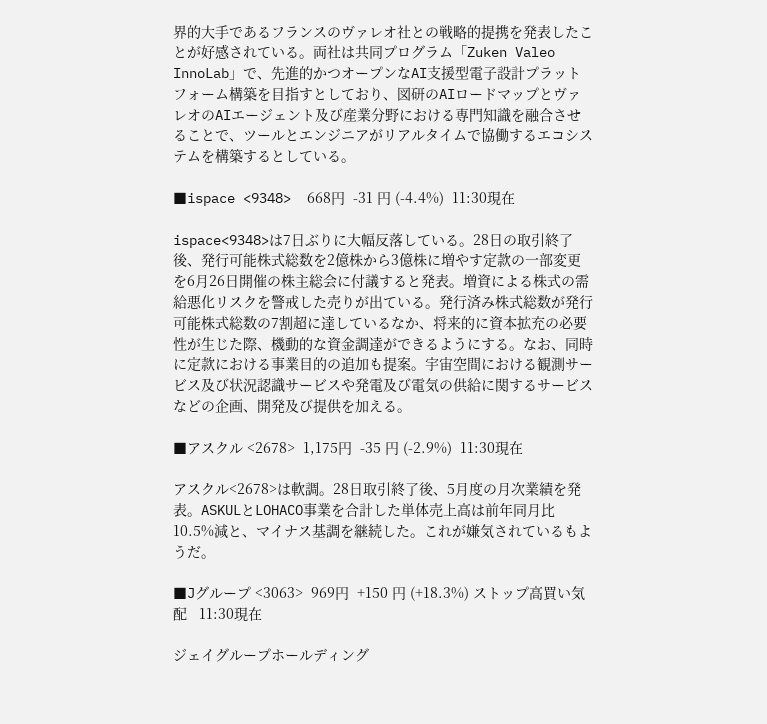界的大手であるフランスのヴァレオ社との戦略的提携を発表したことが好感されている。両社は共同プログラム「Zuken Valeo InnoLab」で、先進的かつオープンなAI支援型電子設計プラットフォーム構築を目指すとしており、図研のAIロードマップとヴァレオのAIエージェント及び産業分野における専門知識を融合させることで、ツールとエンジニアがリアルタイムで協働するエコシステムを構築するとしている。

■ispace <9348>  668円  -31 円 (-4.4%)  11:30現在

ispace<9348>は7日ぶりに大幅反落している。28日の取引終了後、発行可能株式総数を2億株から3億株に増やす定款の一部変更を6月26日開催の株主総会に付議すると発表。増資による株式の需給悪化リスクを警戒した売りが出ている。発行済み株式総数が発行可能株式総数の7割超に達しているなか、将来的に資本拡充の必要性が生じた際、機動的な資金調達ができるようにする。なお、同時に定款における事業目的の追加も提案。宇宙空間における観測サービス及び状況認識サービスや発電及び電気の供給に関するサービスなどの企画、開発及び提供を加える。

■アスクル <2678>  1,175円  -35 円 (-2.9%)  11:30現在

アスクル<2678>は軟調。28日取引終了後、5月度の月次業績を発表。ASKULとLOHACO事業を合計した単体売上高は前年同月比10.5%減と、マイナス基調を継続した。これが嫌気されているもようだ。

■Jグループ <3063>  969円  +150 円 (+18.3%) ストップ高買い気配   11:30現在

ジェイグループホールディング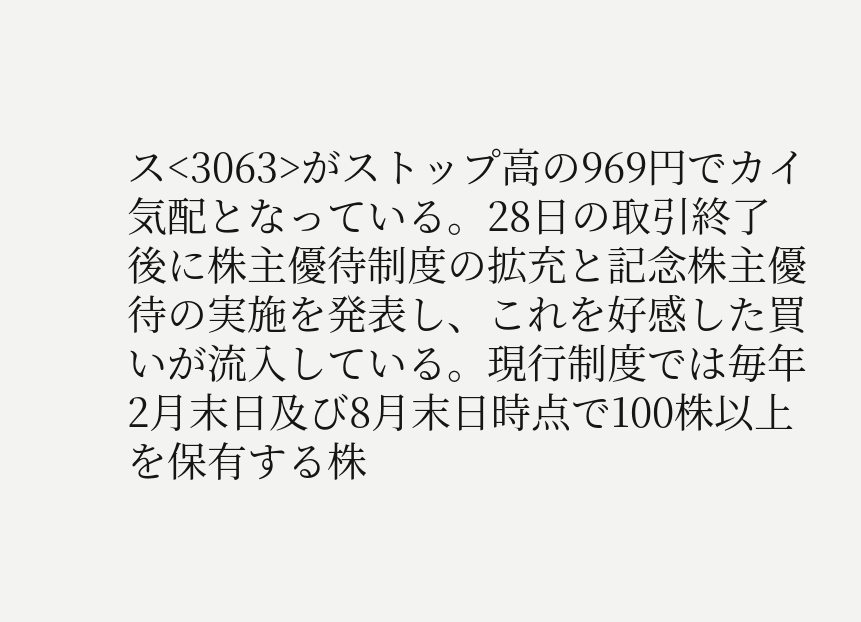ス<3063>がストップ高の969円でカイ気配となっている。28日の取引終了後に株主優待制度の拡充と記念株主優待の実施を発表し、これを好感した買いが流入している。現行制度では毎年2月末日及び8月末日時点で100株以上を保有する株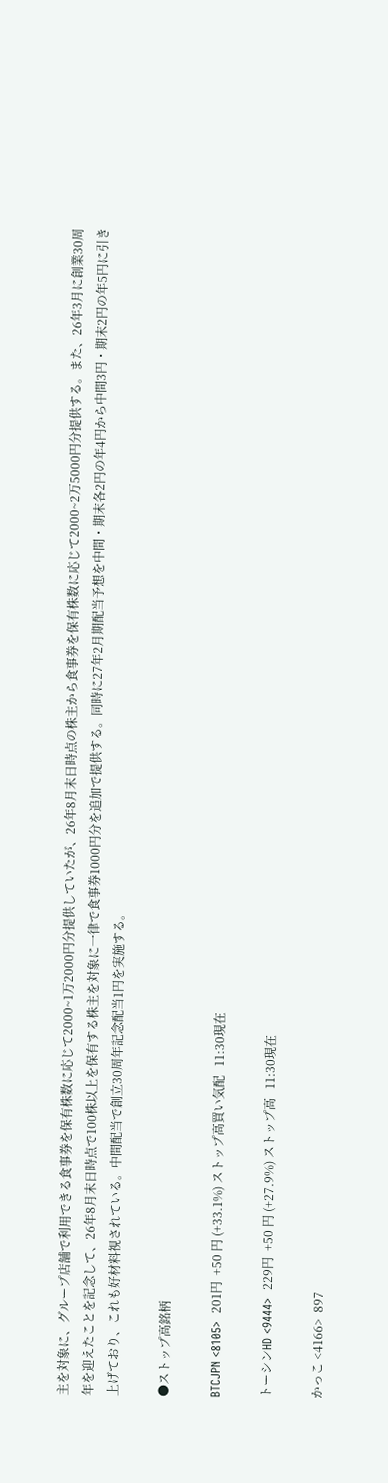主を対象に、グループ店舗で利用できる食事券を保有株数に応じて2000~1万2000円分提供していたが、26年8月末日時点の株主から食事券を保有株数に応じて2000~2万5000円分提供する。また、26年3月に創業30周年を迎えたことを記念して、26年8月末日時点で100株以上を保有する株主を対象に一律で食事券1000円分を追加で提供する。同時に27年2月期配当予想を中間・期末各2円の年4円から中間3円・期末2円の年5円に引き上げており、これも好材料視されている。中間配当で創立30周年記念配当1円を実施する。

●ストップ高銘柄

BTCJPN <8105>  201円  +50 円 (+33.1%) ストップ高買い気配   11:30現在

トーシンHD <9444>  229円  +50 円 (+27.9%) ストップ高   11:30現在

かっこ <4166>  897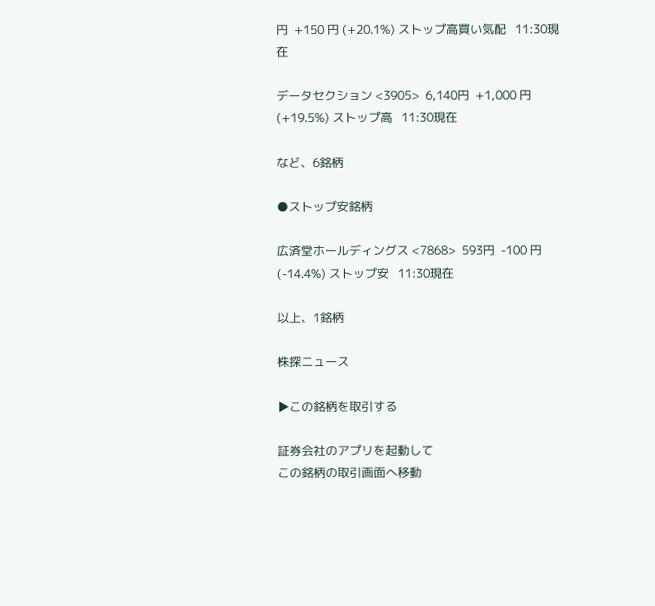円  +150 円 (+20.1%) ストップ高買い気配   11:30現在

データセクション <3905>  6,140円  +1,000 円 (+19.5%) ストップ高   11:30現在

など、6銘柄

●ストップ安銘柄

広済堂ホールディングス <7868>  593円  -100 円 (-14.4%) ストップ安   11:30現在

以上、1銘柄

株探ニュース

▶この銘柄を取引する

証券会社のアプリを起動して
この銘柄の取引画面へ移動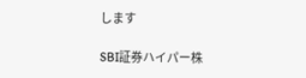します

SBI証券ハイパー株